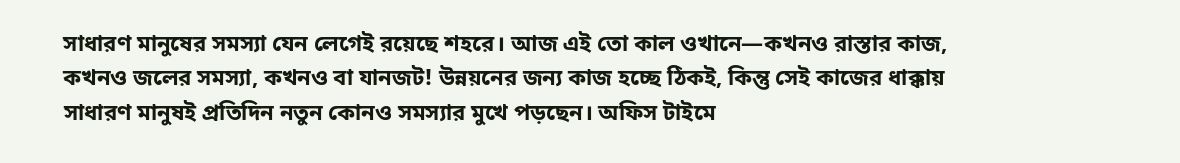সাধারণ মানুষের সমস্যা যেন লেগেই রয়েছে শহরে। আজ এই তো কাল ওখানে—কখনও রাস্তার কাজ, কখনও জলের সমস্যা, কখনও বা যানজট! উন্নয়নের জন্য কাজ হচ্ছে ঠিকই, কিন্তু সেই কাজের ধাক্কায় সাধারণ মানুষই প্রতিদিন নতুন কোনও সমস্যার মুখে পড়ছেন। অফিস টাইমে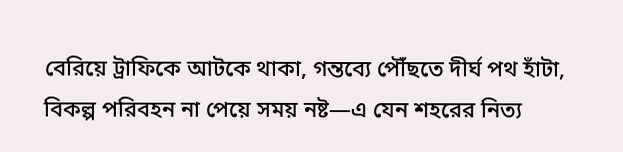বেরিয়ে ট্রাফিকে আটকে থাকা, গন্তব্যে পৌঁছতে দীর্ঘ পথ হাঁটা, বিকল্প পরিবহন না পেয়ে সময় নষ্ট—এ যেন শহরের নিত্য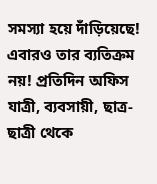সমস্যা হয়ে দাঁড়িয়েছে!
এবারও তার ব্যতিক্রম নয়! প্রতিদিন অফিস যাত্রী, ব্যবসায়ী, ছাত্র-ছাত্রী থেকে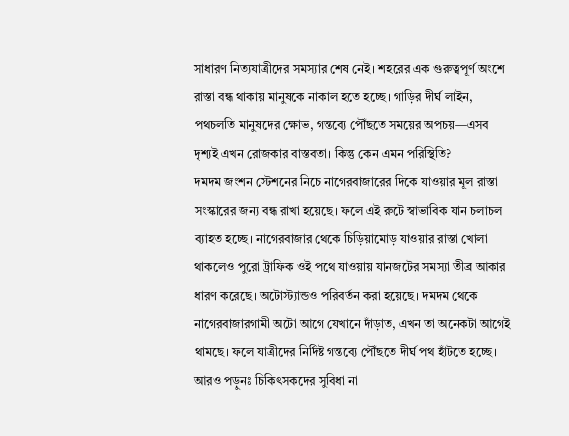সাধারণ নিত্যযাত্রীদের সমস্যার শেষ নেই। শহরের এক গুরুত্বপূর্ণ অংশে রাস্তা বন্ধ থাকায় মানুষকে নাকাল হতে হচ্ছে। গাড়ির দীর্ঘ লাইন, পথচলতি মানুষদের ক্ষোভ, গন্তব্যে পৌঁছতে সময়ের অপচয়—এসব দৃশ্যই এখন রোজকার বাস্তবতা। কিন্তু কেন এমন পরিস্থিতি?
দমদম জংশন স্টেশনের নিচে নাগেরবাজারের দিকে যাওয়ার মূল রাস্তা সংস্কারের জন্য বন্ধ রাখা হয়েছে। ফলে এই রুটে স্বাভাবিক যান চলাচল ব্যাহত হচ্ছে। নাগেরবাজার থেকে চিড়িয়ামোড় যাওয়ার রাস্তা খোলা থাকলেও পুরো ট্রাফিক ওই পথে যাওয়ায় যানজটের সমস্যা তীব্র আকার ধারণ করেছে। অটোস্ট্যান্ডও পরিবর্তন করা হয়েছে। দমদম থেকে নাগেরবাজারগামী অটো আগে যেখানে দাঁড়াত, এখন তা অনেকটা আগেই থামছে। ফলে যাত্রীদের নির্দিষ্ট গন্তব্যে পৌঁছতে দীর্ঘ পথ হাঁটতে হচ্ছে।
আরও পড়ুনঃ চিকিৎসকদের সুবিধা না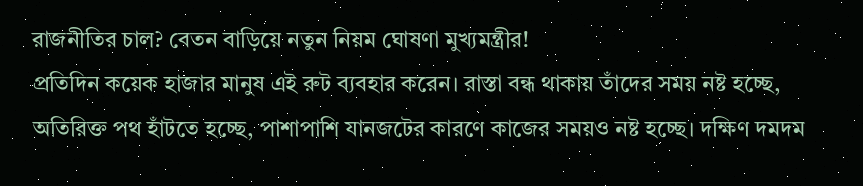রাজনীতির চাল? বেতন বাড়িয়ে নতুন নিয়ম ঘোষণা মুখ্যমন্ত্রীর!
প্রতিদিন কয়েক হাজার মানুষ এই রুট ব্যবহার করেন। রাস্তা বন্ধ থাকায় তাঁদের সময় নষ্ট হচ্ছে, অতিরিক্ত পথ হাঁটতে হচ্ছে, পাশাপাশি যানজটের কারণে কাজের সময়ও নষ্ট হচ্ছে। দক্ষিণ দমদম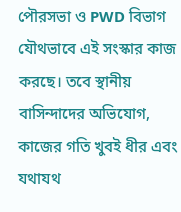পৌরসভা ও PWD বিভাগ যৌথভাবে এই সংস্কার কাজ করছে। তবে স্থানীয় বাসিন্দাদের অভিযোগ, কাজের গতি খুবই ধীর এবং যথাযথ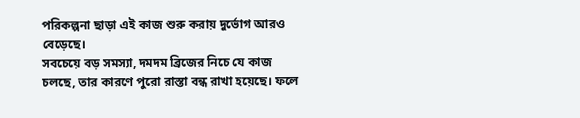পরিকল্পনা ছাড়া এই কাজ শুরু করায় দুর্ভোগ আরও বেড়েছে।
সবচেয়ে বড় সমস্যা, দমদম ব্রিজের নিচে যে কাজ চলছে, তার কারণে পুরো রাস্তা বন্ধ রাখা হয়েছে। ফলে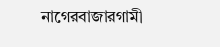নাগেরবাজারগামী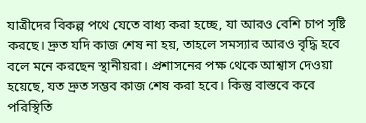যাত্রীদের বিকল্প পথে যেতে বাধ্য করা হচ্ছে, যা আরও বেশি চাপ সৃষ্টি করছে। দ্রুত যদি কাজ শেষ না হয়, তাহলে সমস্যার আরও বৃদ্ধি হবে বলে মনে করছেন স্থানীয়রা। প্রশাসনের পক্ষ থেকে আশ্বাস দেওয়া হয়েছে, যত দ্রুত সম্ভব কাজ শেষ করা হবে। কিন্তু বাস্তবে কবে পরিস্থিতি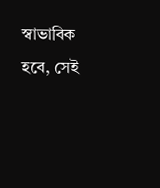স্বাভাবিক হবে, সেই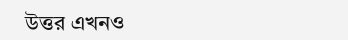উত্তর এখনও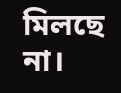মিলছে না।